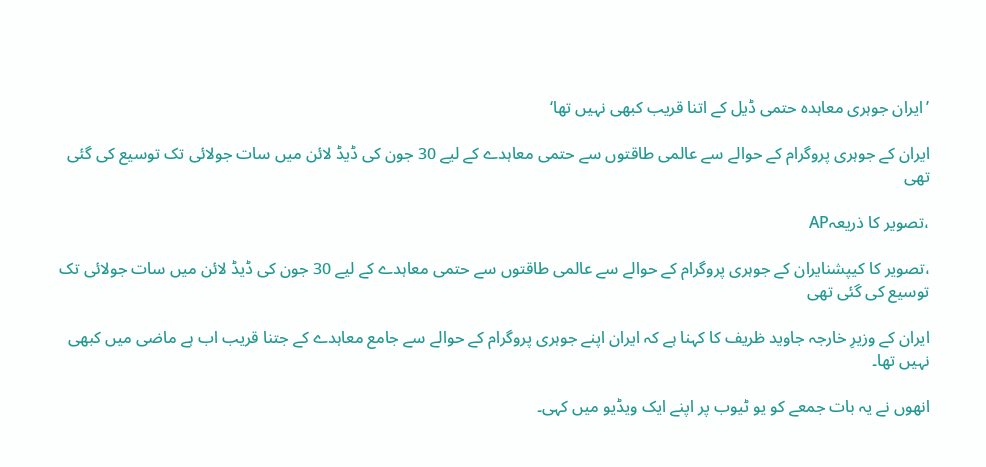’ایران جوہری معاہدہ حتمی ڈیل کے اتنا قریب کبھی نہیں تھا‘

ایران کے جوہری پروگرام کے حوالے سے عالمی طاقتوں سے حتمی معاہدے کے لیے 30 جون کی ڈیڈ لائن میں سات جولائی تک توسیع کی گئی تھی

،تصویر کا ذریعہAP

،تصویر کا کیپشنایران کے جوہری پروگرام کے حوالے سے عالمی طاقتوں سے حتمی معاہدے کے لیے 30 جون کی ڈیڈ لائن میں سات جولائی تک توسیع کی گئی تھی

ایران کے وزیرِ خارجہ جاوید ظریف کا کہنا ہے کہ ایران اپنے جوہری پروگرام کے حوالے سے جامع معاہدے کے جتنا قریب اب ہے ماضی میں کبھی نہیں تھا۔

انھوں نے یہ بات جمعے کو یو ٹیوب پر اپنے ایک ویڈیو میں کہی۔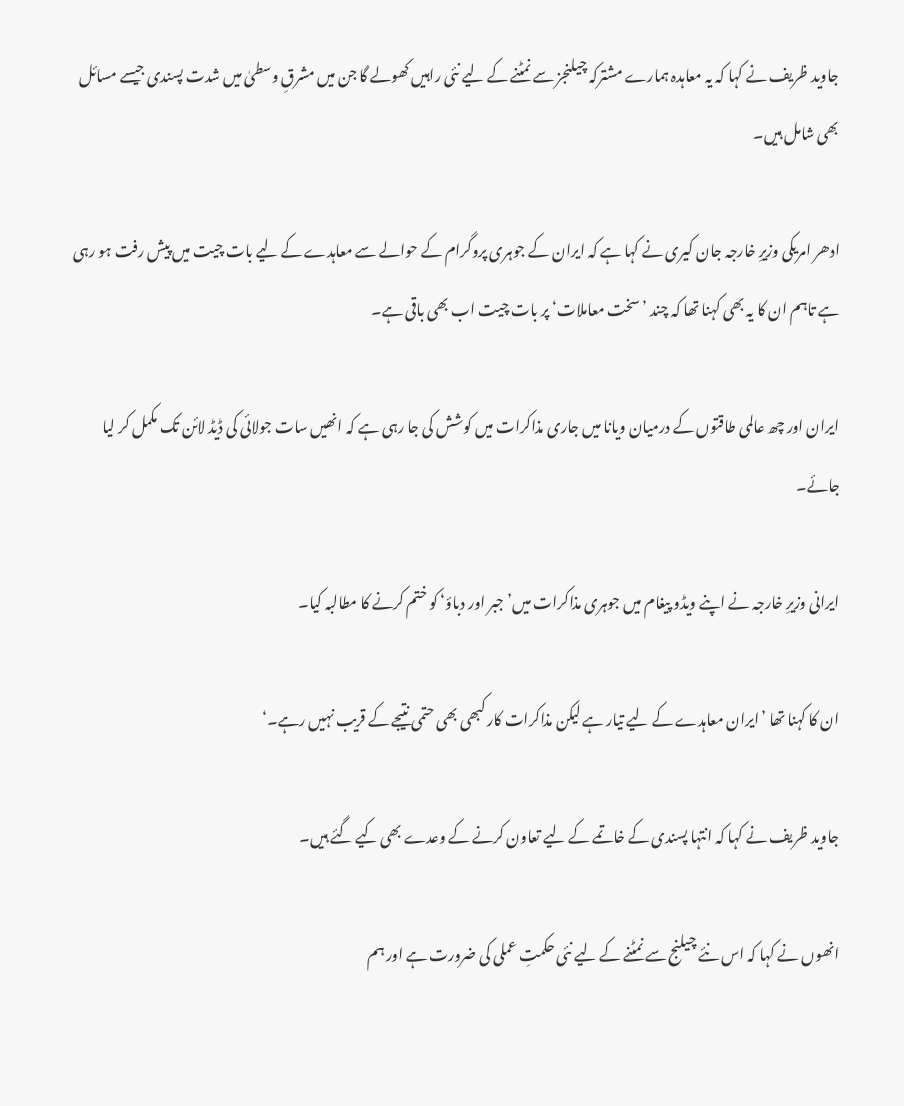جاوید ظریف نے کہا کہ یہ معاہدہ ہمارے مشترکہ چیلنجز سے نمٹنے کے لیے نئی راہیں کھولے گا جن میں مشرقِ وسطیٰ میں شدت پسندی جیسے مسائل بھی شامل ہیں۔

ادھر امریکی وزیرِ خارجہ جان کیری نے کہا ہے کہ ایران کے جوہری پروگرام کے حوالے سے معاہدے کے لیے بات چیت میں پیش رفت ہو رہی ہے تاہم ان کا یہ بھی کہنا تھا کہ چند ’سخت معاملات‘ پر بات چیت اب بھی باقی ہے۔

ایران اور چھ عالمی طاقتوں کے درمیان ویانا میں جاری مذاکرات میں کوشش کی جا رہی ہے کہ انھیں سات جولائی کی ڈیڈ لائن تک مکمل کر لیا جائے۔

ایرانی وزیرِ خارجہ نے اپنے ویڈو پیغام میں جوہری مذاکرات میں’جبر اور دباؤ‘ کو ختم کرنے کا مطالبہ کیا۔

ان کا کہنا تھا ’ایران معاہدے کے لیے تیار ہے لیکن مذاکرات کار کبھی بھی حتمی نتیجے کے قریب نہیں رہے۔‘

جاوید ظریف نے کہا کہ انتہا پسندی کے خاتمے کے لیے تعاون کرنے کے وعدے بھی کیے گئے ہیں۔

انھوں نے کہا کہ اس نئے چیلنج سے نمٹنے کے لیے نئی حکمتِ عملی کی ضرورت ہے اور ہم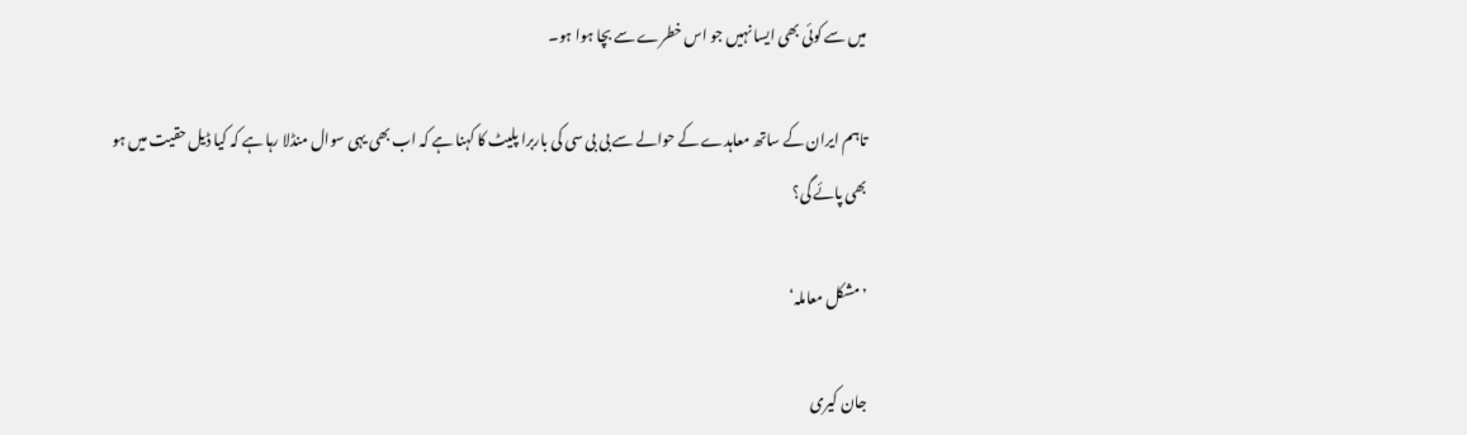میں سے کوئی بھی ایسا نہیں جو اس خطرے سے بچا ہوا ہو۔

تاہم ایران کے ساتھ معاہدے کے حوالے سے بی بی سی کی باربرا پلیٹ کا کہنا ہے کہ اب بھی یہی سوال منڈلا رہا ہے کہ کیا ڈیل حقیت میں ہو بھی پائے گی؟

’مشکل معاملہ‘

جان کیری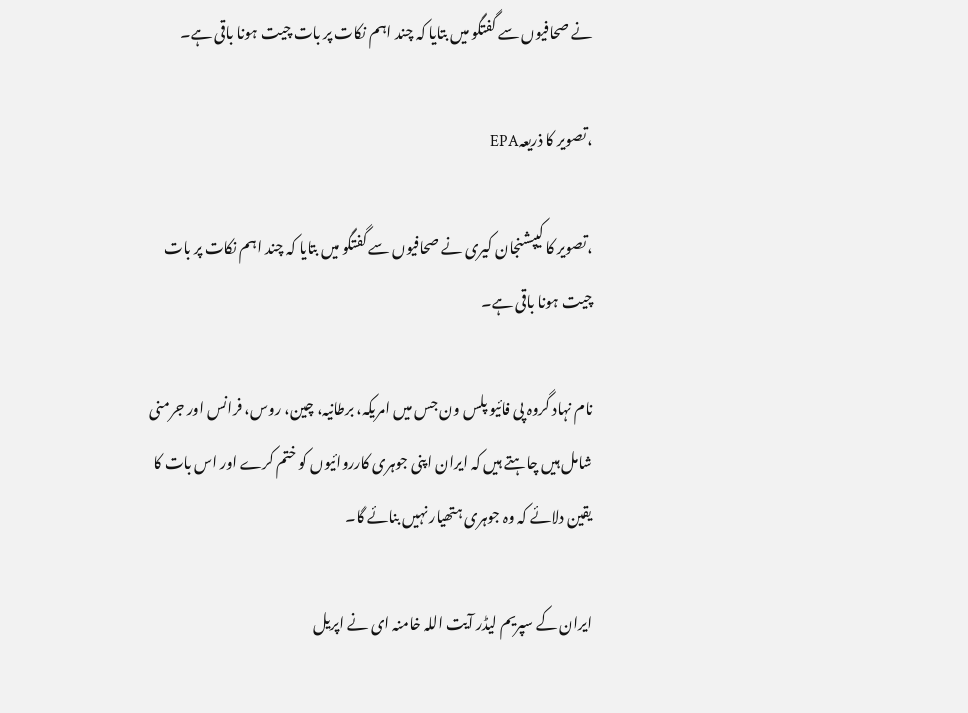نے صحافیوں سے گفتگو میں بتایا کہ چند اہم نکات پر بات چیت ہونا باقی ہے۔

،تصویر کا ذریعہEPA

،تصویر کا کیپشنجان کیری نے صحافیوں سے گفتگو میں بتایا کہ چند اہم نکات پر بات چیت ہونا باقی ہے۔

نام نہاد گروہ پی فائیو پلس ون جس میں امریکہ، برطانیہ، چین، روس، فرانس اور جرمنی شامل ہیں چاہتے ہیں کہ ایران اپنی جوہری کارروائیوں کو ختم کرے اور اس بات کا یقین دلائے کہ وہ جوہری ہتھیار نہیں بنائے گا۔

ایران کے سپریم لیڈر آیت اللہ خامنہ ای نے اپریل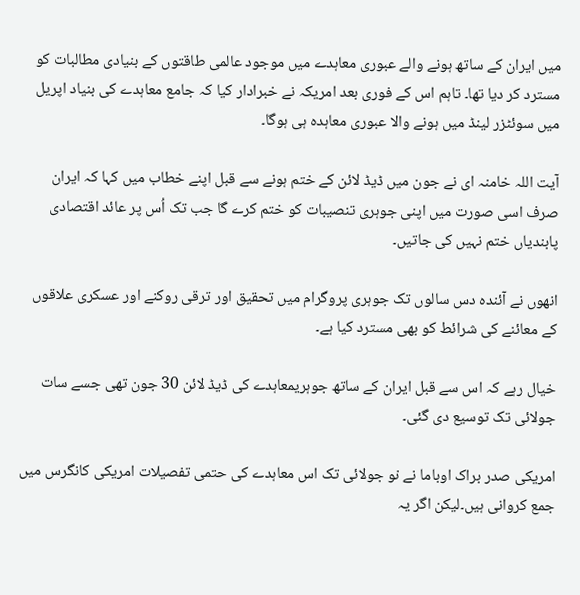میں ایران کے ساتھ ہونے والے عبوری معاہدے میں موجود عالمی طاقتوں کے بنیادی مطالبات کو مسترد کر دیا تھا۔ تاہم اس کے فوری بعد امریکہ نے خبرادار کیا کہ جامع معاہدے کی بنیاد اپریل میں سوئٹزر لینڈ میں ہونے والا عبوری معاہدہ ہی ہوگا۔

آیت اللہ خامنہ ای نے جون میں ڈیڈ لائن کے ختم ہونے سے قبل اپنے خطاب میں کہا کہ ایران صرف اسی صورت میں اپنی جوہری تنصیبات کو ختم کرے گا جب تک اُس پر عائد اقتصادی پابندیاں ختم نہیں کی جاتیں۔

انھوں نے آئندہ دس سالوں تک جوہری پروگرام میں تحقیق اور ترقی روکنے اور عسکری علاقوں کے معائنے کی شرائط کو بھی مسترد کیا ہے۔

خیال رہے کہ اس سے قبل ایران کے ساتھ جوہریمعاہدے کی ڈیڈ لائن 30 جون تھی جسے سات جولائی تک توسیع دی گئی۔

امریکی صدر براک اوباما نے نو جولائی تک اس معاہدے کی حتمی تفصیلات امریکی کانگرس میں جمع کروانی ہیں۔لیکن اگر یہ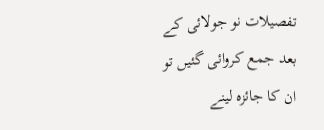تفصیلات نو جولائی کے بعد جمع کروائی گئیں تو ان کا جائزہ لینے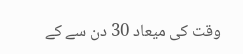وقت کی میعاد 30 دن سے کے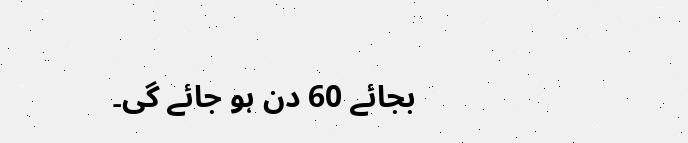بجائے 60 دن ہو جائے گی۔